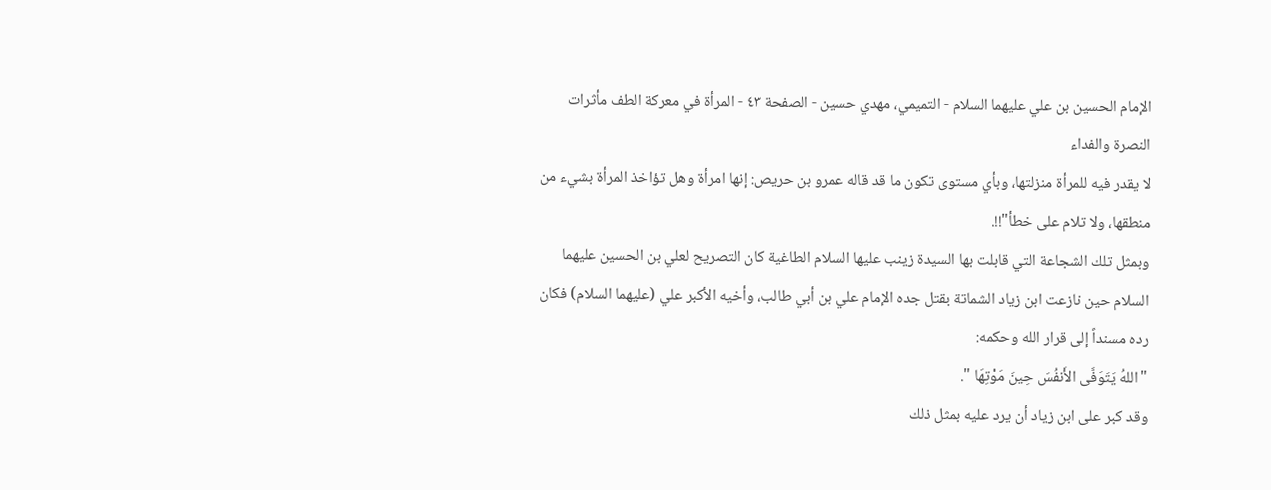الإمام الحسين بن علي عليهما السلام - التميمي، مهدي حسين - الصفحة ٤٣ - المرأة في معركة الطف مأثرات النصرة والفداء
لا يقدر فيه للمرأة منزلتها، وبأي مستوى تكون ما قد قاله عمرو بن حريص: إنها امرأة وهل تؤاخذ المرأة بشيء من منطقها، ولا تلام على خطأ"!!.
وبمثل تلك الشجاعة التي قابلت بها السيدة زينب عليها السلام الطاغية كان التصريح لعلي بن الحسين عليهما السلام حين نازعت ابن زياد الشماتة بقتل جده الإمام علي بن أبي طالب، وأخيه الأكبر علي (عليهما السلام) فكان رده مسنداً إلى قرار الله وحكمه:
"اللهُ يَتَوَفَّى الأَنفُسَ حِينَ مَوْتِهَا ".
وقد كبر على ابن زياد أن يرد عليه بمثل ذلك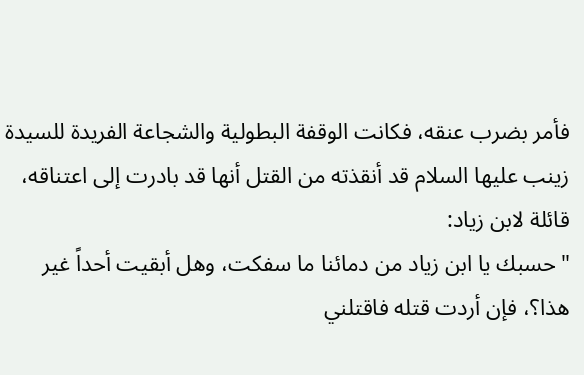فأمر بضرب عنقه، فكانت الوقفة البطولية والشجاعة الفريدة للسيدة زينب عليها السلام قد أنقذته من القتل أنها قد بادرت إلى اعتناقه، قائلة لابن زياد:
"حسبك يا ابن زياد من دمائنا ما سفكت، وهل أبقيت أحداً غير هذا؟، فإن أردت قتله فاقتلني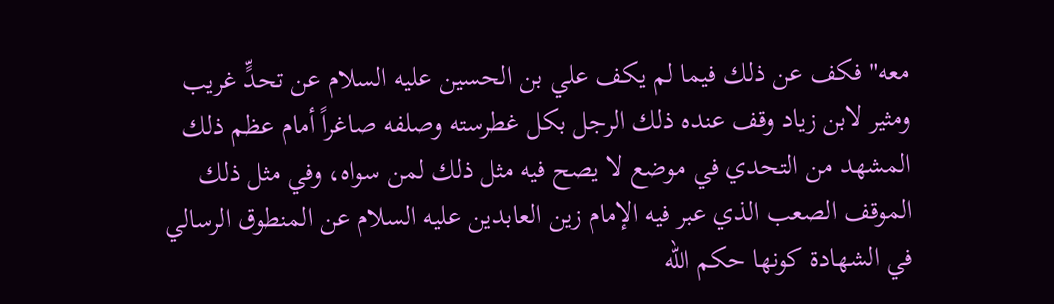معه" فكف عن ذلك فيما لم يكف علي بن الحسين عليه السلام عن تحدٍّ غريب ومثير لابن زياد وقف عنده ذلك الرجل بكل غطرسته وصلفه صاغراً أمام عظم ذلك المشهد من التحدي في موضع لا يصح فيه مثل ذلك لمن سواه، وفي مثل ذلك الموقف الصعب الذي عبر فيه الإمام زين العابدين عليه السلام عن المنطوق الرسالي في الشهادة كونها حكم الله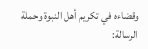وقضاءه في تكريم أهل النبوة وحملة الرسالة: